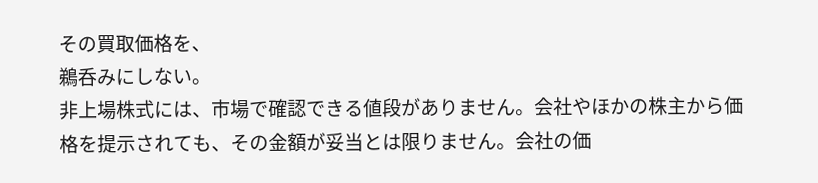その買取価格を、
鵜呑みにしない。
非上場株式には、市場で確認できる値段がありません。会社やほかの株主から価格を提示されても、その金額が妥当とは限りません。会社の価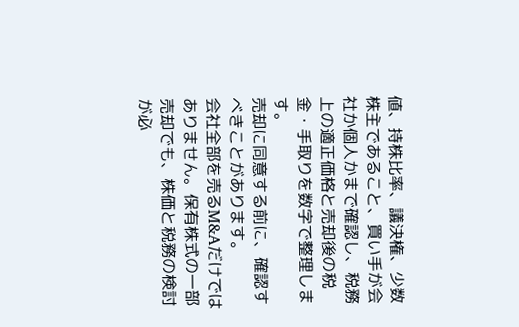値、持株比率、議決権、少数株主であること、買い手が会社か個人かまで確認し、税務上の適正価格と売却後の税金・手取りを数字で整理します。
売却に同意する前に、確認すべきことがあります。
会社全部を売るM&Aだけではありません。保有株式の一部売却でも、株価と税務の検討が必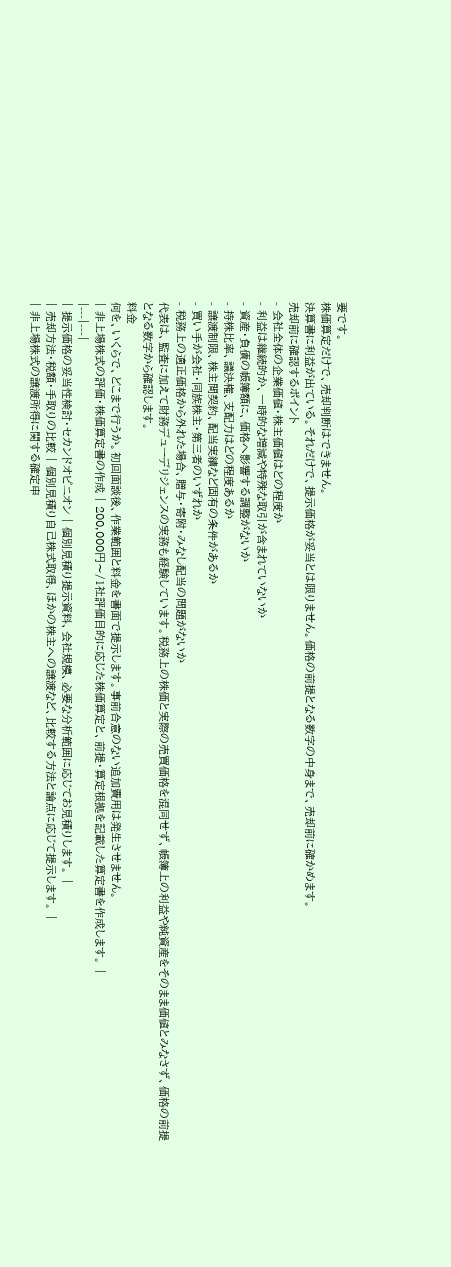要です。
株価算定だけで、売却判断はできません。
決算書に利益が出ている。それだけで、提示価格が妥当とは限りません。価格の前提となる数字の中身まで、売却前に確かめます。
売却前に確認するポイント
- 会社全体の企業価値・株主価値はどの程度か
- 利益は継続的か、一時的な増減や特殊な取引が含まれていないか
- 資産・負債の帳簿額に、価格へ影響する調整がないか
- 持株比率、議決権、支配力はどの程度あるか
- 譲渡制限、株主間契約、配当実績など固有の条件があるか
- 買い手が会社・同族株主・第三者のいずれか
- 税務上の適正価格から外れた場合、贈与・寄附・みなし配当の問題がないか
代表は、監査に加えて財務デューデリジェンスの実務も経験しています。税務上の株価と実際の売買価格を混同せず、帳簿上の利益や純資産をそのまま価値とみなさず、価格の前提となる数字から確認します。
料金
何を、いくらで、どこまで行うか。初回面談後、作業範囲と料金を書面で提示します。事前合意のない追加費用は発生させません。
| 非上場株式の評価・株価算定書の作成 | 200,000円〜/1社評価目的に応じた株価算定と、前提・算定根拠を記載した算定書を作成します。 |
|---|---|
| 提示価格の妥当性検討・セカンドオピニオン | 個別見積り提示資料、会社規模、必要な分析範囲に応じてお見積りします。 |
| 売却方法・税額・手取りの比較 | 個別見積り自己株式取得、ほかの株主への譲渡など、比較する方法と論点に応じて提示します。 |
| 非上場株式の譲渡所得に関する確定申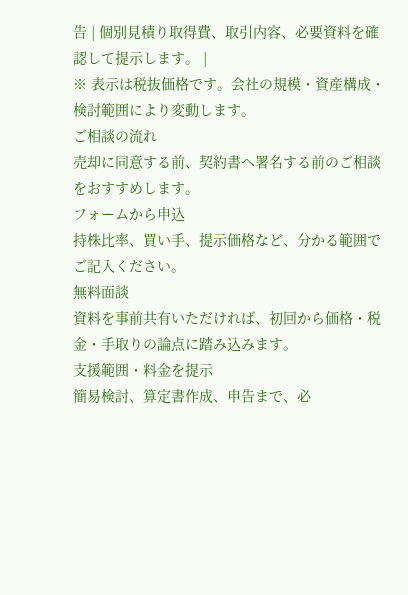告 | 個別見積り取得費、取引内容、必要資料を確認して提示します。 |
※ 表示は税抜価格です。会社の規模・資産構成・検討範囲により変動します。
ご相談の流れ
売却に同意する前、契約書へ署名する前のご相談をおすすめします。
フォームから申込
持株比率、買い手、提示価格など、分かる範囲でご記入ください。
無料面談
資料を事前共有いただければ、初回から価格・税金・手取りの論点に踏み込みます。
支援範囲・料金を提示
簡易検討、算定書作成、申告まで、必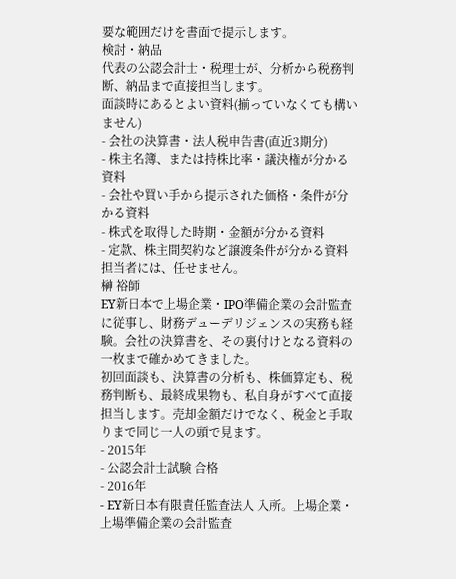要な範囲だけを書面で提示します。
検討・納品
代表の公認会計士・税理士が、分析から税務判断、納品まで直接担当します。
面談時にあるとよい資料(揃っていなくても構いません)
- 会社の決算書・法人税申告書(直近3期分)
- 株主名簿、または持株比率・議決権が分かる資料
- 会社や買い手から提示された価格・条件が分かる資料
- 株式を取得した時期・金額が分かる資料
- 定款、株主間契約など譲渡条件が分かる資料
担当者には、任せません。
榊 裕師
EY新日本で上場企業・IPO準備企業の会計監査に従事し、財務デューデリジェンスの実務も経験。会社の決算書を、その裏付けとなる資料の一枚まで確かめてきました。
初回面談も、決算書の分析も、株価算定も、税務判断も、最終成果物も、私自身がすべて直接担当します。売却金額だけでなく、税金と手取りまで同じ一人の頭で見ます。
- 2015年
- 公認会計士試験 合格
- 2016年
- EY新日本有限責任監査法人 入所。上場企業・上場準備企業の会計監査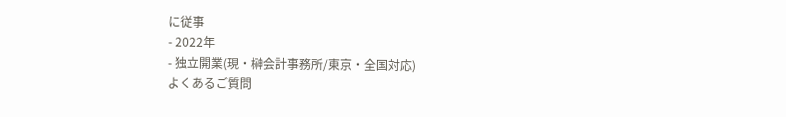に従事
- 2022年
- 独立開業(現・榊会計事務所/東京・全国対応)
よくあるご質問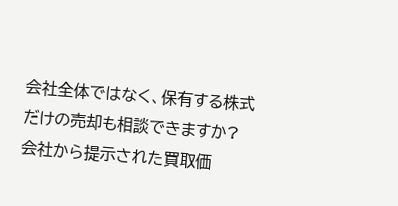会社全体ではなく、保有する株式だけの売却も相談できますか?
会社から提示された買取価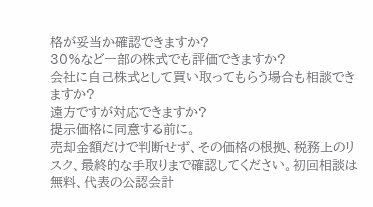格が妥当か確認できますか?
30%など一部の株式でも評価できますか?
会社に自己株式として買い取ってもらう場合も相談できますか?
遠方ですが対応できますか?
提示価格に同意する前に。
売却金額だけで判断せず、その価格の根拠、税務上のリスク、最終的な手取りまで確認してください。初回相談は無料、代表の公認会計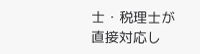士・税理士が直接対応し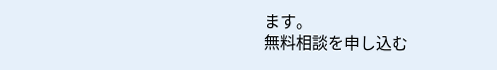ます。
無料相談を申し込む